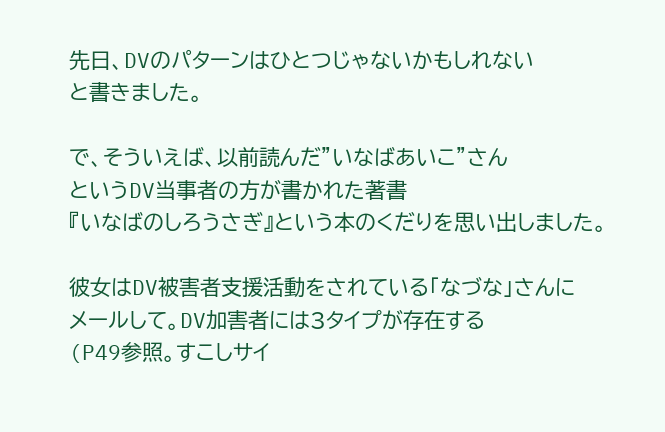先日、DVのパターンはひとつじゃないかもしれない
と書きました。

で、そういえば、以前読んだ”いなばあいこ”さん
というDV当事者の方が書かれた著書
『いなばのしろうさぎ』という本のくだりを思い出しました。

彼女はDV被害者支援活動をされている「なづな」さんに
メールして。DV加害者には3タイプが存在する
(P49参照。すこしサイ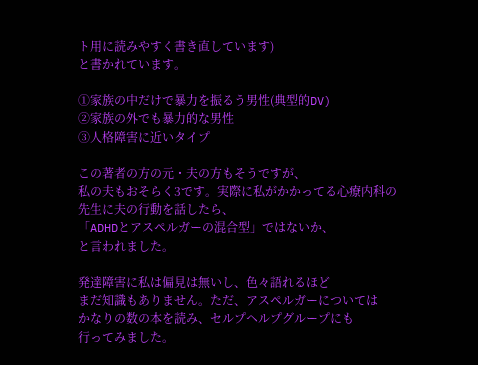ト用に読みやすく書き直しています)
と書かれています。

①家族の中だけで暴力を振るう男性(典型的DV)
②家族の外でも暴力的な男性
③人格障害に近いタイプ

この著者の方の元・夫の方もそうですが、
私の夫もおそらく3です。実際に私がかかってる心療内科の
先生に夫の行動を話したら、
「ADHDとアスペルガーの混合型」ではないか、
と言われました。

発達障害に私は偏見は無いし、色々語れるほど
まだ知識もありません。ただ、アスペルガーについては
かなりの数の本を読み、セルプヘルプグループにも
行ってみました。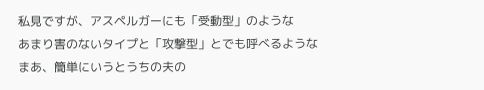私見ですが、アスペルガーにも「受動型」のような
あまり害のないタイプと「攻撃型」とでも呼べるような
まあ、簡単にいうとうちの夫の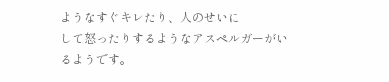ようなすぐキレたり、人のせいに
して怒ったりするようなアスペルガーがいるようです。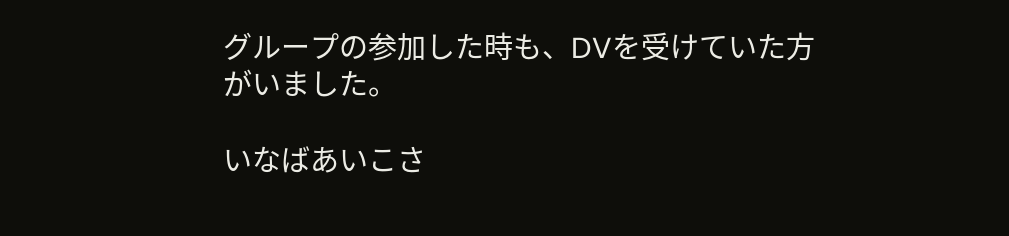グループの参加した時も、DVを受けていた方がいました。

いなばあいこさ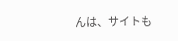んは、サイトも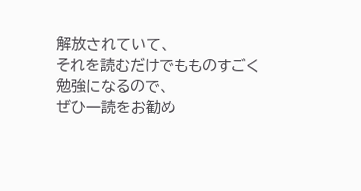解放されていて、
それを読むだけでもものすごく勉強になるので、
ぜひ一読をお勧め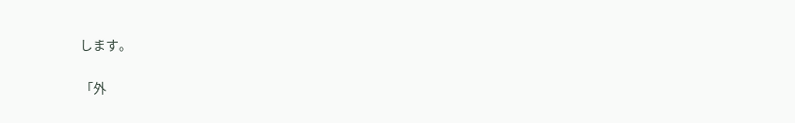します。

「外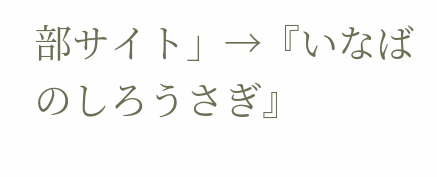部サイト」→『いなばのしろうさぎ』